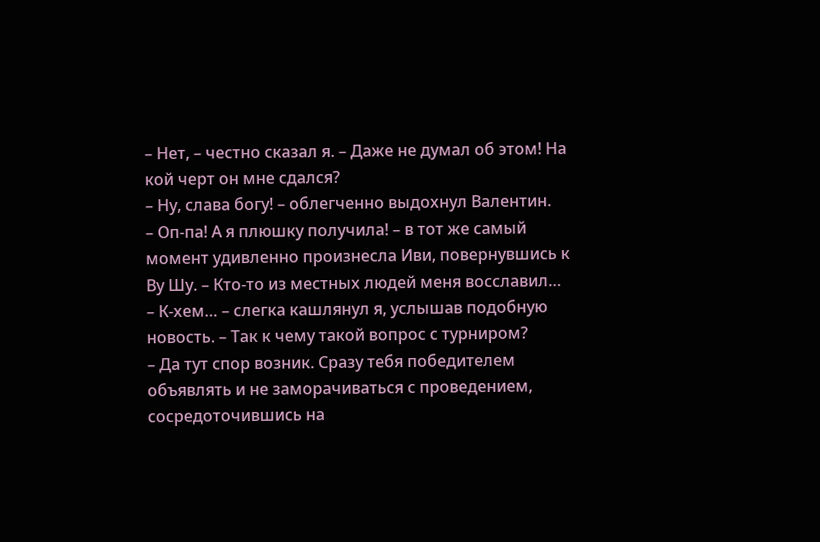– Нет, – честно сказал я. – Даже не думал об этом! На кой черт он мне сдался?
– Ну, слава богу! – облегченно выдохнул Валентин.
– Оп-па! А я плюшку получила! – в тот же самый момент удивленно произнесла Иви, повернувшись к Ву Шу. – Кто-то из местных людей меня восславил…
– К-хем… – слегка кашлянул я, услышав подобную новость. – Так к чему такой вопрос с турниром?
– Да тут спор возник. Сразу тебя победителем объявлять и не заморачиваться с проведением, сосредоточившись на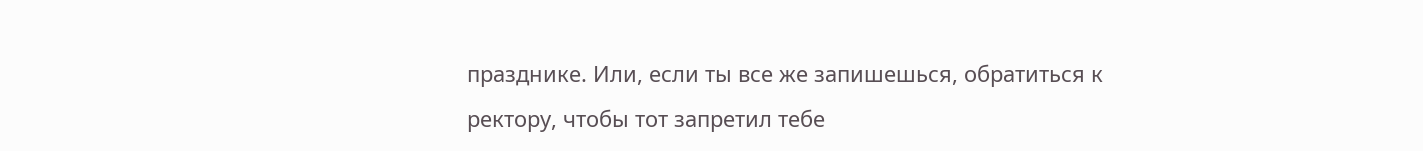празднике. Или, если ты все же запишешься, обратиться к ректору, чтобы тот запретил тебе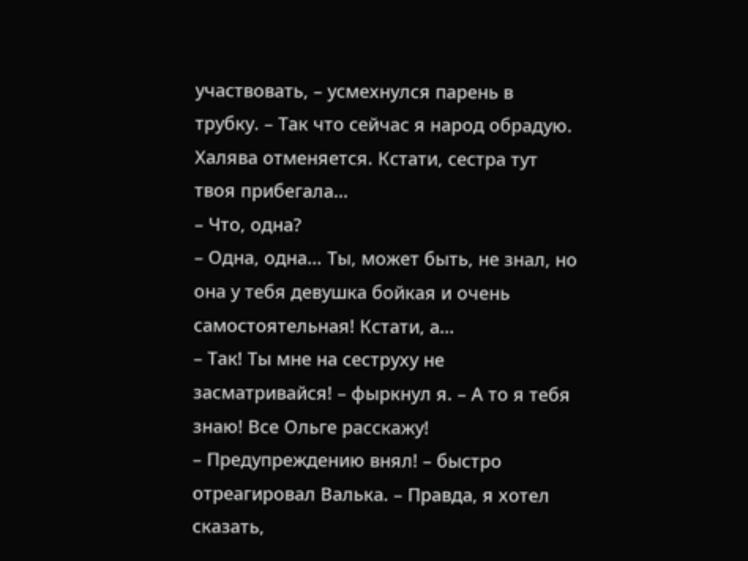участвовать, – усмехнулся парень в трубку. – Так что сейчас я народ обрадую. Халява отменяется. Кстати, сестра тут твоя прибегала…
– Что, одна?
– Одна, одна… Ты, может быть, не знал, но она у тебя девушка бойкая и очень самостоятельная! Кстати, а…
– Так! Ты мне на сеструху не засматривайся! – фыркнул я. – А то я тебя знаю! Все Ольге расскажу!
– Предупреждению внял! – быстро отреагировал Валька. – Правда, я хотел сказать,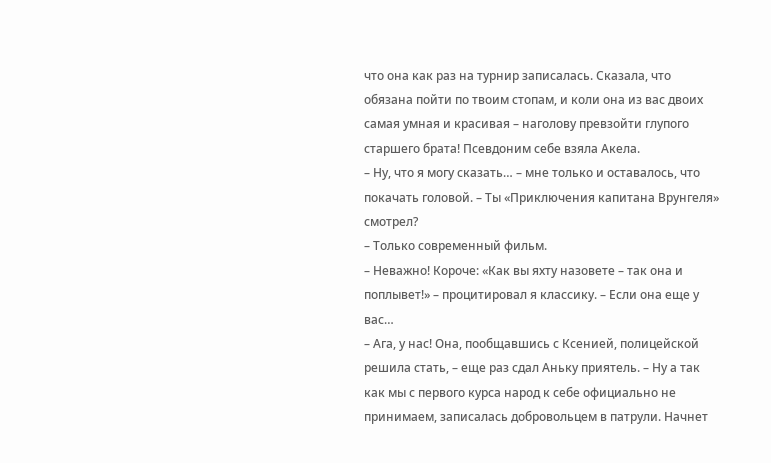что она как раз на турнир записалась. Сказала, что обязана пойти по твоим стопам, и коли она из вас двоих самая умная и красивая – наголову превзойти глупого старшего брата! Псевдоним себе взяла Акела.
– Ну, что я могу сказать… – мне только и оставалось, что покачать головой. – Ты «Приключения капитана Врунгеля» смотрел?
– Только современный фильм.
– Неважно! Короче: «Как вы яхту назовете – так она и поплывет!» – процитировал я классику. – Если она еще у вас…
– Ага, у нас! Она, пообщавшись с Ксенией, полицейской решила стать, – еще раз сдал Аньку приятель. – Ну а так как мы с первого курса народ к себе официально не принимаем, записалась добровольцем в патрули. Начнет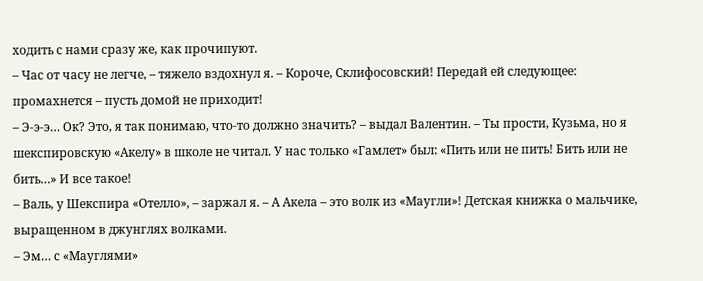ходить с нами сразу же, как прочипуют.
– Час от часу не легче, – тяжело вздохнул я. – Короче, Склифосовский! Передай ей следующее: промахнется – пусть домой не приходит!
– Э-э-э… Ок? Это, я так понимаю, что-то должно значить? – выдал Валентин. – Ты прости, Кузьма, но я шекспировскую «Акелу» в школе не читал. У нас только «Гамлет» был: «Пить или не пить! Бить или не бить…» И все такое!
– Валь, у Шекспира «Отелло», – заржал я. – А Акела – это волк из «Маугли»! Детская книжка о мальчике, выращенном в джунглях волками.
– Эм… с «Мауглями»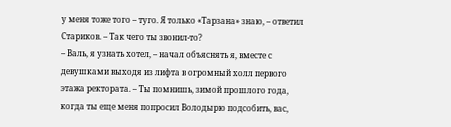у меня тоже того – туго. Я только «Тарзана» знаю, – ответил Стариков. – Так чего ты звонил-то?
– Валь, я узнать хотел, – начал объяснять я, вместе с девушками выходя из лифта в огромный холл первого этажа ректората. – Ты помнишь, зимой прошлого года, когда ты еще меня попросил Володырю подсобить, вас,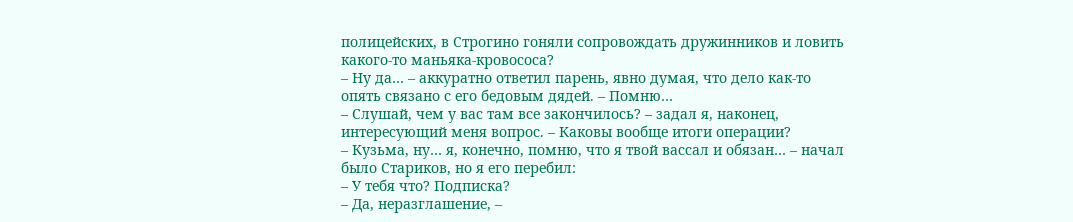полицейских, в Строгино гоняли сопровождать дружинников и ловить какого-то маньяка-кровососа?
– Ну да… – аккуратно ответил парень, явно думая, что дело как-то опять связано с его бедовым дядей. – Помню…
– Слушай, чем у вас там все закончилось? – задал я, наконец, интересующий меня вопрос. – Каковы вообще итоги операции?
– Кузьма, ну… я, конечно, помню, что я твой вассал и обязан… – начал было Стариков, но я его перебил:
– У тебя что? Подписка?
– Да, неразглашение, –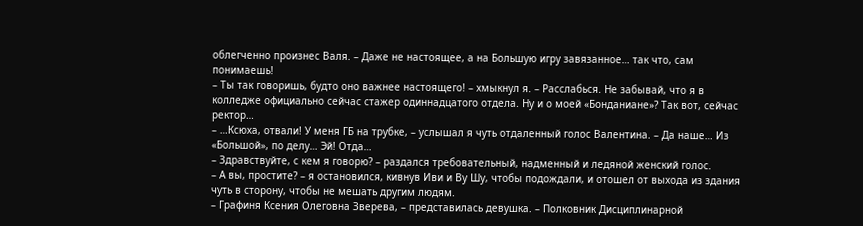облегченно произнес Валя. – Даже не настоящее, а на Большую игру завязанное… так что, сам понимаешь!
– Ты так говоришь, будто оно важнее настоящего! – хмыкнул я. – Расслабься. Не забывай, что я в колледже официально сейчас стажер одиннадцатого отдела. Ну и о моей «Бонданиане»? Так вот, сейчас ректор…
– …Ксюха, отвали! У меня ГБ на трубке, – услышал я чуть отдаленный голос Валентина. – Да наше… Из «Большой», по делу… Эй! Отда…
– Здравствуйте, с кем я говорю? – раздался требовательный, надменный и ледяной женский голос.
– А вы, простите? – я остановился, кивнув Иви и Ву Шу, чтобы подождали, и отошел от выхода из здания чуть в сторону, чтобы не мешать другим людям.
– Графиня Ксения Олеговна Зверева, – представилась девушка. – Полковник Дисциплинарной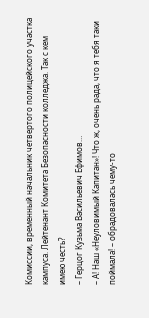Комиссии, временный начальник четвертого полицейского участка кампуса. Лейтенант Комитета Безопасности колледжа. Так с кем имею честь?
– Герцог Кузьма Васильевич Ефимов…
– А! Наш «Неуловимый Капитан»! Что ж, очень рада, что я тебя таки поймала! – обрадовалась чему-то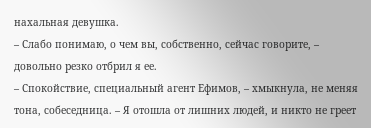нахальная девушка.
– Слабо понимаю, о чем вы, собственно, сейчас говорите, – довольно резко отбрил я ее.
– Спокойствие, специальный агент Ефимов, – хмыкнула, не меняя тона, собеседница. – Я отошла от лишних людей, и никто не греет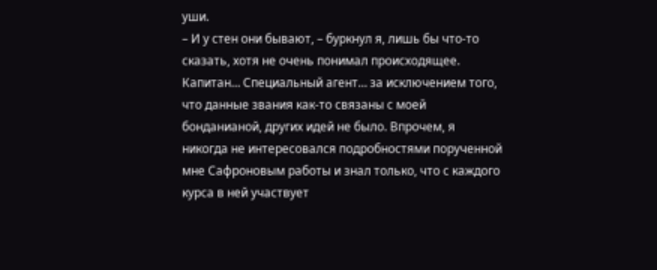уши.
– И у стен они бывают, – буркнул я, лишь бы что-то сказать, хотя не очень понимал происходящее.
Капитан… Специальный агент… за исключением того, что данные звания как-то связаны с моей бонданианой, других идей не было. Впрочем, я никогда не интересовался подробностями порученной мне Сафроновым работы и знал только, что с каждого курса в ней участвует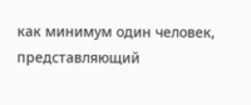как минимум один человек, представляющий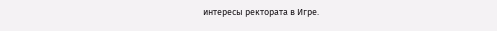интересы ректората в Игре.